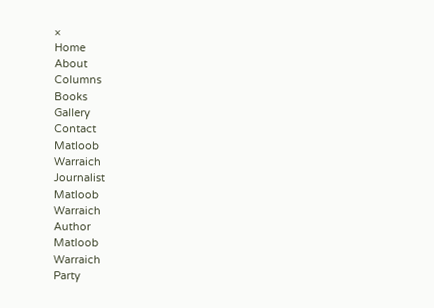×
Home
About
Columns
Books
Gallery
Contact
Matloob
Warraich
Journalist
Matloob
Warraich
Author
Matloob
Warraich
Party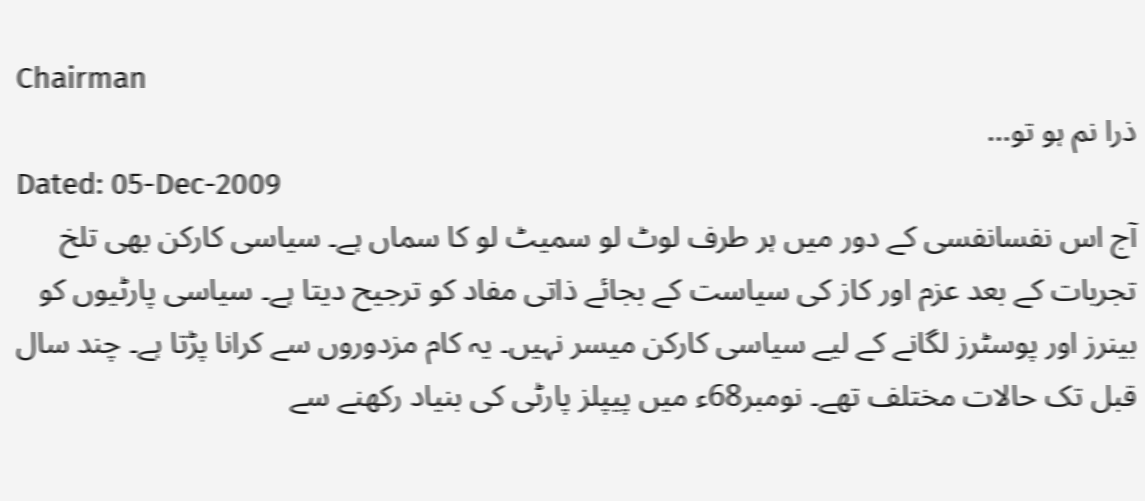Chairman
ذرا نم ہو تو…
Dated: 05-Dec-2009
آج اس نفسانفسی کے دور میں ہر طرف لوٹ لو سمیٹ لو کا سماں ہے۔ سیاسی کارکن بھی تلخ تجربات کے بعد عزم اور کاز کی سیاست کے بجائے ذاتی مفاد کو ترجیح دیتا ہے۔ سیاسی پارٹیوں کو بینرز اور پوسٹرز لگانے کے لیے سیاسی کارکن میسر نہیں۔ یہ کام مزدوروں سے کرانا پڑتا ہے۔ چند سال قبل تک حالات مختلف تھے۔ نومبر68ء میں پیپلز پارٹی کی بنیاد رکھنے سے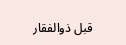قبل ذوالفقار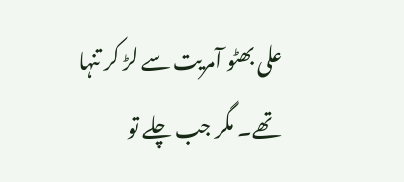علی بھٹو آمریت سے لڑ کر تنہا تھے۔ مگر جب چلے تو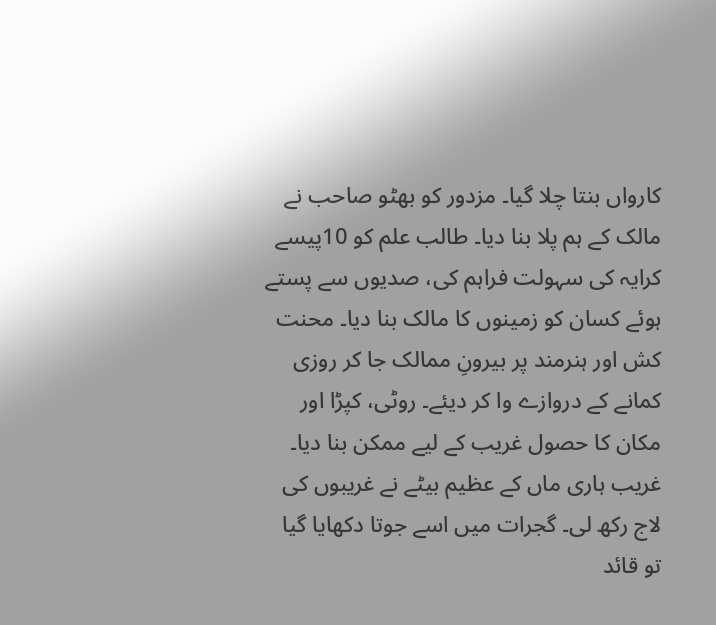کارواں بنتا چلا گیا۔ مزدور کو بھٹو صاحب نے مالک کے ہم پلا بنا دیا۔ طالب علم کو 10پیسے کرایہ کی سہولت فراہم کی، صدیوں سے پستے ہوئے کسان کو زمینوں کا مالک بنا دیا۔ محنت کش اور ہنرمند پر بیرونِ ممالک جا کر روزی کمانے کے دروازے وا کر دیئے۔ روٹی، کپڑا اور مکان کا حصول غریب کے لیے ممکن بنا دیا۔ غریب ہاری ماں کے عظیم بیٹے نے غریبوں کی لاج رکھ لی۔ گجرات میں اسے جوتا دکھایا گیا تو قائد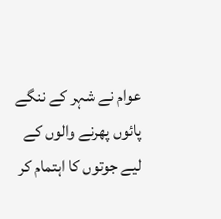عوام نے شہر کے ننگے پائوں پھرنے والوں کے لیے جوتوں کا اہتمام کر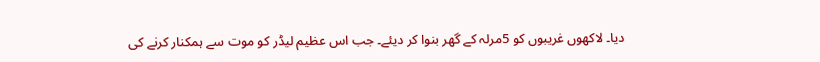دیا۔ لاکھوں غریبوں کو 5مرلہ کے گھر بنوا کر دیئے۔ جب اس عظیم لیڈر کو موت سے ہمکنار کرنے کی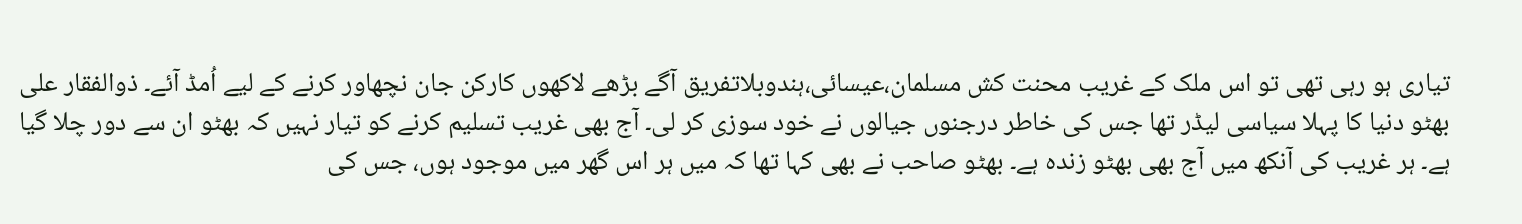تیاری ہو رہی تھی تو اس ملک کے غریب محنت کش مسلمان،عیسائی،ہندوبلاتفریق آگے بڑھے لاکھوں کارکن جان نچھاور کرنے کے لیے اُمڈ آئے۔ ذوالفقار علی بھٹو دنیا کا پہلا سیاسی لیڈر تھا جس کی خاطر درجنوں جیالوں نے خود سوزی کر لی۔ آج بھی غریب تسلیم کرنے کو تیار نہیں کہ بھٹو ان سے دور چلا گیا ہے۔ ہر غریب کی آنکھ میں آج بھی بھٹو زندہ ہے۔ بھٹو صاحب نے بھی کہا تھا کہ میں ہر اس گھر میں موجود ہوں، جس کی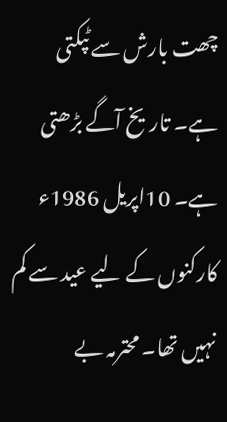چھت بارش سے ٹپکتی ہے۔ تاریخ آگے بڑھتی ہے۔ 10اپریل 1986ء کارکنوں کے لیے عید سے کم نہیں تھا۔ محترمہ بے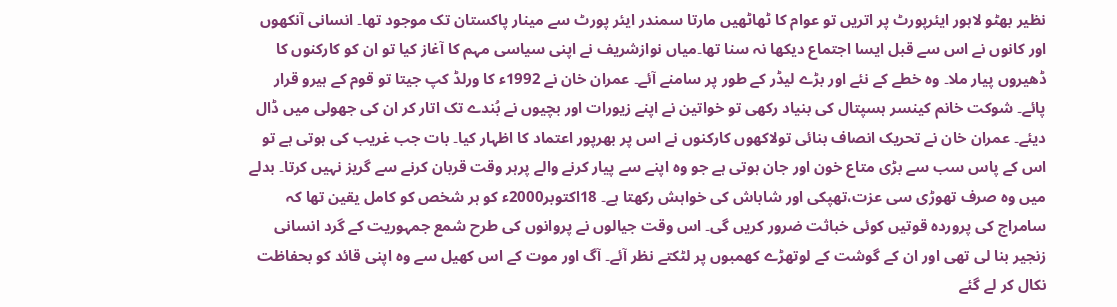نظیر بھٹو لاہور ایئرپورٹ پر اتریں تو عوام کا ٹھاٹھیں مارتا سمندر ایئر پورٹ سے مینار پاکستان تک موجود تھا۔ انسانی آنکھوں اور کانوں نے اس سے قبل ایسا اجتماع دیکھا نہ سنا تھا۔میاں نوازشریف نے اپنی سیاسی مہم کا آغاز کیا تو ان کو کارکنوں کا ڈھیروں پیار ملا۔ وہ خطے کے نئے اور بڑے لیڈر کے طور پر سامنے آئے۔ عمران خان نے 1992ء کا ورلڈ کپ جیتا تو قوم کے ہیرو قرار پائے۔ شوکت خانم کینسر ہسپتال کی بنیاد رکھی تو خواتین نے اپنے زیورات اور بچیوں نے بُندے تک اتار کر ان کی جھولی میں ڈال دیئے۔ عمران خان نے تحریک انصاف بنائی تولاکھوں کارکنوں نے اس پر بھرپور اعتماد کا اظہار کیا۔ بات جب غریب کی ہوتی ہے تو اس کے پاس سب سے بڑی متاع خون اور جان ہوتی ہے جو وہ اپنے سے پیار کرنے والے پرہر وقت قربان کرنے سے گریز نہیں کرتا۔ بدلے میں وہ صرف تھوڑی سی عزت،تھپکی اور شاباش کی خواہش رکھتا ہے۔ 18اکتوبر2000ء کو ہر شخص کو کامل یقین تھا کہ سامراج کی پروردہ قوتیں کوئی خباثت ضرور کریں گی۔ اس وقت جیالوں نے پروانوں کی طرح شمع جمہوریت کے گرد انسانی زنجیر بنا لی تھی اور ان کے گوشت کے لوتھڑے کھمبوں پر لٹکتے نظر آئے۔ آگ اور موت کے اس کھیل سے وہ اپنی قائد کو بحفاظت نکال کر لے گئے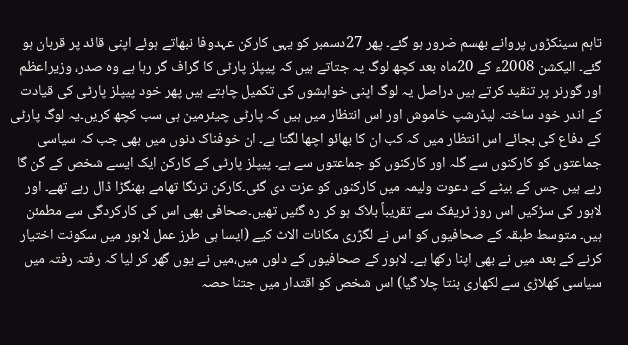تاہم سینکڑوں پروانے بھسم ضرور ہو گئے۔ پھر 27دسمبر کو یہی کارکن عہدوفا نبھاتے ہوئے اپنی قائد پر قربان ہو گئے۔ الیکشن 2008ء کے 20ماہ بعد کچھ لوگ یہ جتاتے ہیں کہ پیپلز پارٹی کا گراف گر رہا ہے وہ صدر، وزیراعظم اور گورنر پر تنقید کرتے ہیں دراصل یہ لوگ اپنی خواہشوں کی تکمیل چاہتے ہیں پھر خود پیپلز پارٹی کی قیادت کے اندر خود ساختہ لیڈرشپ خاموش اور اس انتظار میں ہیں کہ پارٹی چیئرمین ہی سب کچھ کریں۔یہ لوگ پارٹی کے دفاع کی بجائے اس انتظار میں کہ کب ان کا بھائو اچھا لگتا ہے۔ ان خوفناک دنوں میں بھی جب کہ سیاسی جماعتوں کو کارکنوں سے گلہ اور کارکنوں کو جماعتوں سے ہے۔ پیپلز پارٹی کے کارکن ایک ایسے شخص کے گن گا رہے ہیں جس کے بیٹے کے دعوت ولیمہ میں کارکنوں کو عزت دی گئی۔کارکن ترنگا تھامے بھنگڑا ڈال رہے تھے۔ اور لاہور کی سڑکیں اس روز ٹریفک سے تقریباً بلاک ہو کر رہ گئیں تھیں۔صحافی بھی اس کی کارکردگی سے مطمئن ہیں۔ متوسط طبقہ کے صحافیوں کو اس نے لگژری مکانات الاٹ کیے (ایسا ہی طرز عمل لاہور میں سکونت اختیار کرنے کے بعد میں نے بھی اپنا رکھا ہے۔ لاہور کے صحافیوں کے دلوں میں،میں نے یوں گھر کر لیا کہ رفتہ رفتہ میں سیاسی کھلاڑی سے لکھاری بنتا چلا گیا) اس شخص کو اقتدار میں جتنا حصہ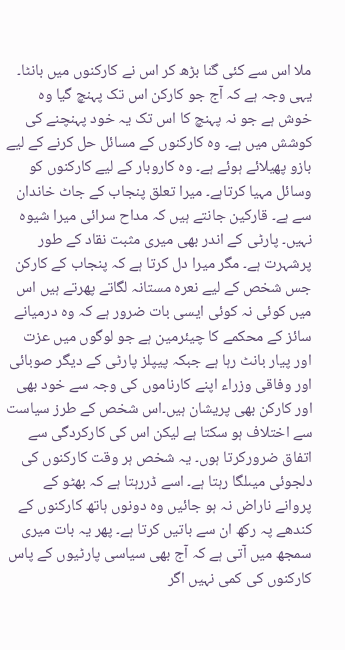ملا اس سے کئی گنا بڑھ کر اس نے کارکنوں میں بانٹا۔ یہی وجہ ہے کہ آج جو کارکن اس تک پہنچ گیا وہ خوش ہے جو نہ پہنچ کا اس تک یہ خود پہنچنے کی کوشش میں ہے۔ وہ کارکنوں کے مسائل حل کرنے کے لیے بازو پھیلائے ہوئے ہے۔ وہ کاروبار کے لیے کارکنوں کو وسائل مہیا کرتاہے۔ میرا تعلق پنجاب کے جاٹ خاندان سے ہے۔ قارکین جانتے ہیں کہ مداح سرائی میرا شیوہ نہیں۔ پارٹی کے اندر بھی میری مثبت نقاد کے طور پرشہرت ہے۔ مگر میرا دل کرتا ہے کہ پنجاب کے کارکن جس شخص کے لیے نعرہ مستانہ لگاتے پھرتے ہیں اس میں کوئی نہ کوئی ایسی بات ضرور ہے کہ وہ درمیانے سائز کے محکمے کا چیئرمین ہے جو لوگوں میں عزت اور پیار بانٹ رہا ہے جبکہ پیپلز پارٹی کے دیگر صوبائی اور وفاقی وزراء اپنے کارناموں کی وجہ سے خود بھی اور کارکن بھی پریشان ہیں۔اس شخص کے طرز سیاست سے اختلاف ہو سکتا ہے لیکن اس کی کارکردگی سے اتفاق ضرورکرتا ہوں۔ یہ شخص ہر وقت کارکنوں کی دلجوئی میںلگا رہتا ہے۔ اسے ڈررہتا ہے کہ بھٹو کے پروانے ناراض نہ ہو جائیں وہ دونوں ہاتھ کارکنوں کے کندھے پہ رکھ ان سے باتیں کرتا ہے۔ پھر یہ بات میری سمجھ میں آتی ہے کہ آج بھی سیاسی پارٹیوں کے پاس کارکنوں کی کمی نہیں اگر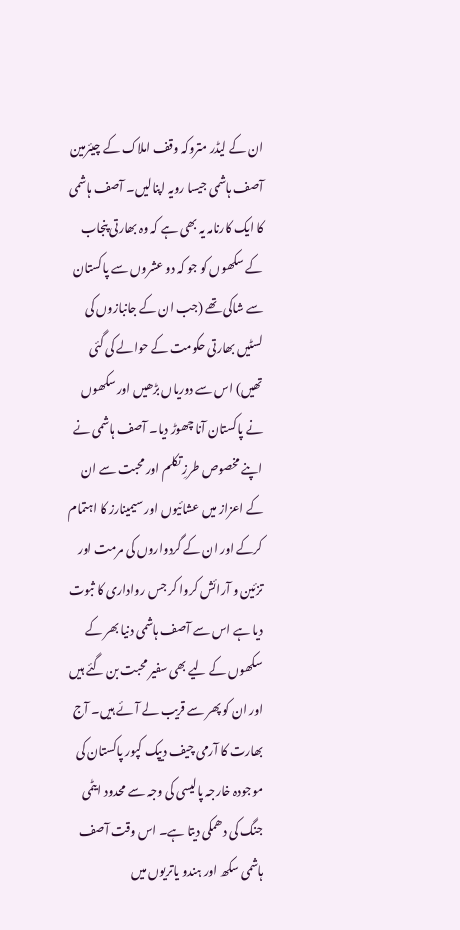ان کے لیڈر متروکہ وقف املاک کے چیئرمین آصف ہاشمی جیسا رویہ اپنالیں۔ آصف ہاشمی کا ایک کارنامہ یہ بھی ہے کہ وہ بھارتی پنجاب کے سکھوں کو جو کہ دو عشروں سے پاکستان سے شاکی تھے (جب ان کے جانبازوں کی لسٹیں بھارتی حکومت کے حوالے کی گئی تھیں) اس سے دوریاں بڑھیں اور سکھوں نے پاکستان آنا چھوڑ دیا۔ آصف ہاشمی نے اپنے مخصوص طرزِ تکلم اور محبت سے ان کے اعزاز میں عشائیوں اور سیمینارز کا اہتمام کرکے اور ان کے گردواروں کی مرمت اور تزئین و آرائش کروا کر جس رواداری کا ثبوت دیا ہے اس سے آصف ہاشمی دنیا بھر کے سکھوں کے لیے بھی سفیر محبت بن گئے ہیں اور ان کو پھر سے قریب لے آئے ہیں۔ آج بھارت کا آرمی چیف دیپک کپور پاکستان کی موجودہ خارجہ پالیسی کی وجہ سے محدود ایٹمی جنگ کی دھمکی دیتا ہے۔ اس وقت آصف ہاشمی سکھ اور ہندو یاتریوں میں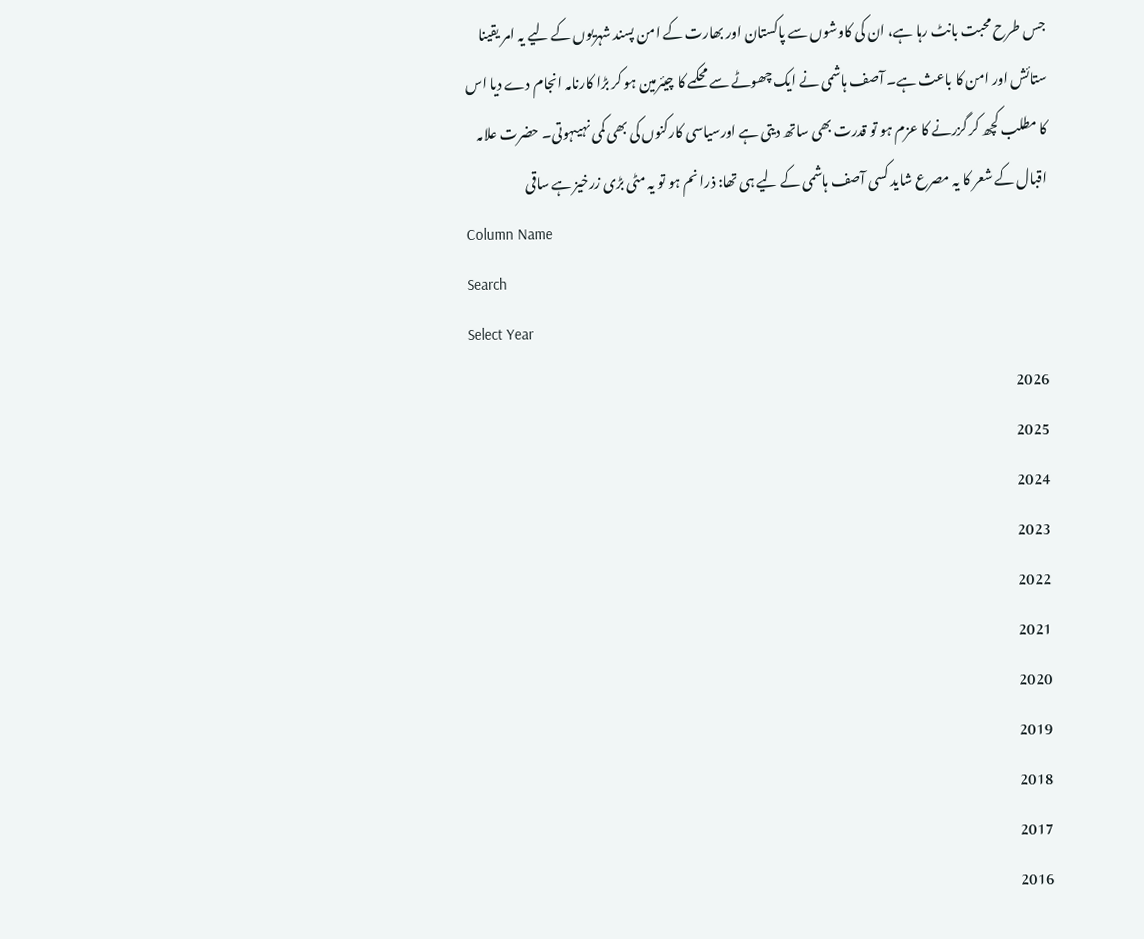جس طرح محبت بانٹ رہا ہے، ان کی کاوشوں سے پاکستان اور بھارت کے امن پسند شہریوں کے لیے یہ امر یقینا ستائش اور امن کا باعث ہے۔ آصف ہاشمی نے ایک چھوٹے سے محکمے کا چیئرمین ہو کر بڑا کارنامہ انجام دے دیا اس کا مطلب کچھ کر گزرنے کا عزم ہو تو قدرت بھی ساتھ دیتی ہے اورسیاسی کارکنوں کی بھی کمی نہیںہوتی۔ حضرت علامہ اقبال کے شعر کا یہ مصرع شاید کسی آصف ہاشمی کے لیے ہی تھا: ذرا نم ہو تو یہ مٹی بڑی زرخیز ہے ساقی
Column Name
Search
Select Year
2026
2025
2024
2023
2022
2021
2020
2019
2018
2017
2016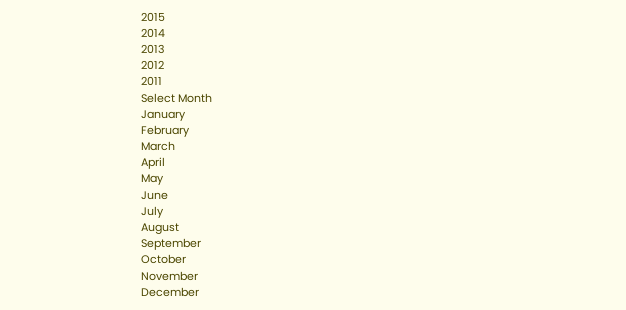2015
2014
2013
2012
2011
Select Month
January
February
March
April
May
June
July
August
September
October
November
December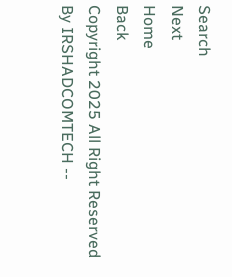Search
Next
Home
Back
Copyright 2025 All Right Reserved By IRSHADCOMTECH --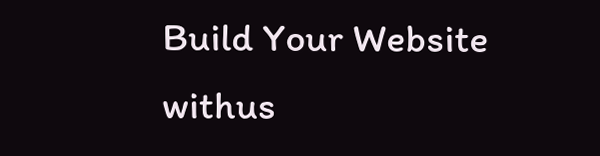Build Your Website withus